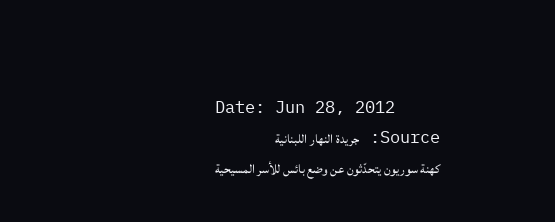Date: Jun 28, 2012
Source: جريدة النهار اللبنانية
كهنة سوريون يتحدّثون عن وضع بائس للأسر المسيحية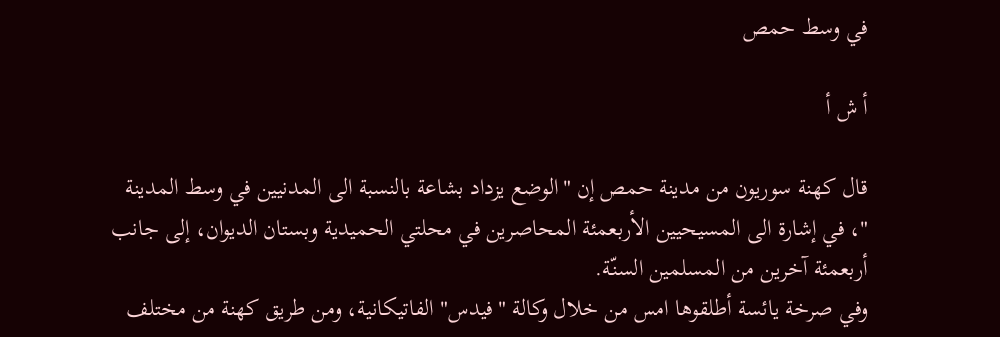في وسط حمص

أ ش أ

قال كهنة سوريون من مدينة حمص إن "الوضع يزداد بشاعة بالنسبة الى المدنيين في وسط المدينة "، في إشارة الى المسيحيين الأربعمئة المحاصرين في محلتي الحميدية وبستان الديوان، إلى جانب أربعمئة آخرين من المسلمين السنّة.
وفي صرخة يائسة أطلقوها امس من خلال وكالة "فيدس" الفاتيكانية، ومن طريق كهنة من مختلف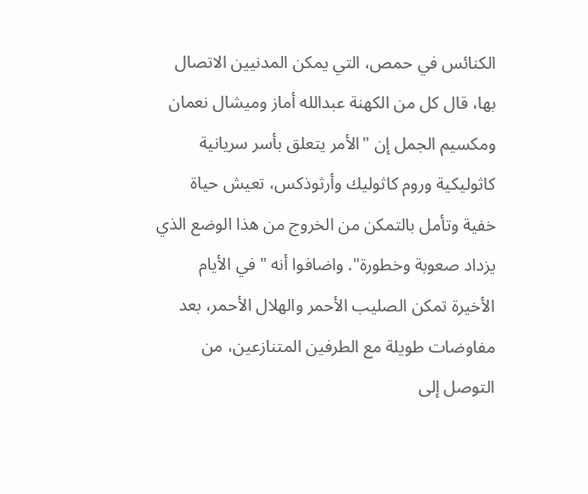الكنائس في حمص، التي يمكن المدنيين الاتصال بها، قال كل من الكهنة عبدالله أماز وميشال نعمان ومكسيم الجمل إن "الأمر يتعلق بأسر سريانية كاثوليكية وروم كاثوليك وأرثوذكس، تعيش حياة خفية وتأمل بالتمكن من الخروج من هذا الوضع الذي يزداد صعوبة وخطورة". واضافوا أنه "في الأيام الأخيرة تمكن الصليب الأحمر والهلال الأحمر، بعد مفاوضات طويلة مع الطرفين المتنازعين، من التوصل إلى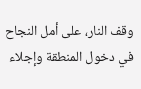وقف النار، على أمل النجاح في دخول المنطقة وإجلاء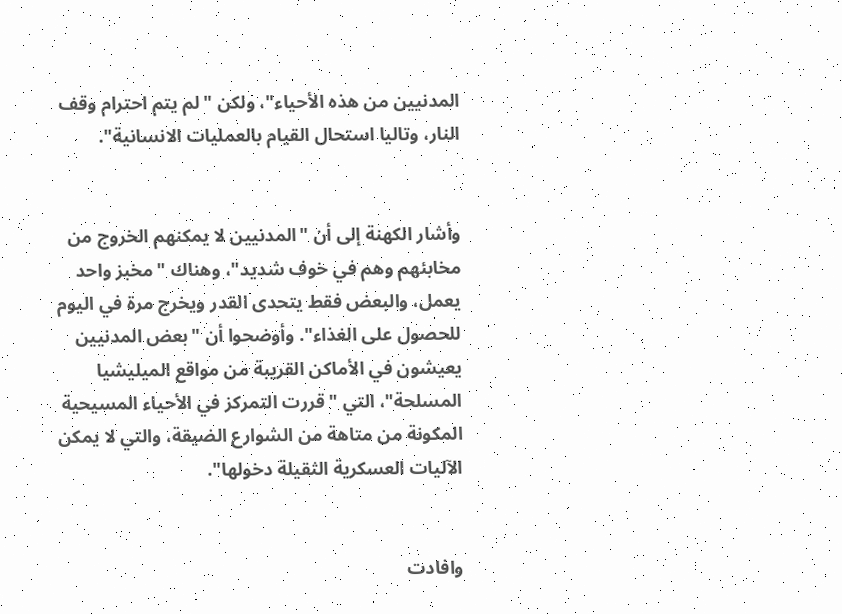المدنيين من هذه الأحياء"، ولكن "لم يتم احترام وقف النار، وتاليا استحال القيام بالعمليات الانسانية".


وأشار الكهنة إلى أن "المدنيين لا يمكنهم الخروج من مخابئهم وهم في خوف شديد"، وهناك "مخبز واحد يعمل، والبعض فقط يتحدى القدر ويخرج مرة في اليوم للحصول على الغذاء". وأوضحوا أن "بعض المدنيين يعيشون في الأماكن القريبة من مواقع الميليشيا المسلحة"، التي "قررت التمركز في الأحياء المسيحية المكونة من متاهة من الشوارع الضيقة، والتي لا يمكن الآليات العسكرية الثقيلة دخولها".


وافادت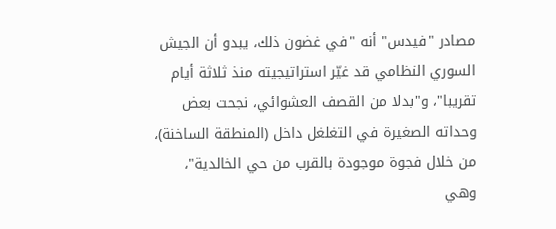مصادر "فيدس" أنه "في غضون ذلك، يبدو أن الجيش السوري النظامي قد غيّر استراتيجيته منذ ثلاثة أيام تقريبا"، و"بدلا من القصف العشوائي، نجحت بعض وحداته الصغيرة في التغلغل داخل (المنطقة الساخنة)، من خلال فجوة موجودة بالقرب من حي الخالدية"، وهي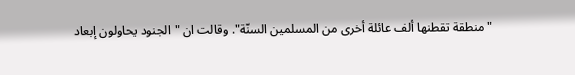"منطقة تقطنها ألف عائلة أخرى من المسلمين السنّة". وقالت ان "الجنود يحاولون إبعاد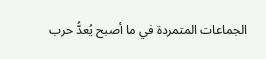الجماعات المتمردة في ما أصبح يُعدُّ حرب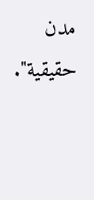مدن حقيقية".